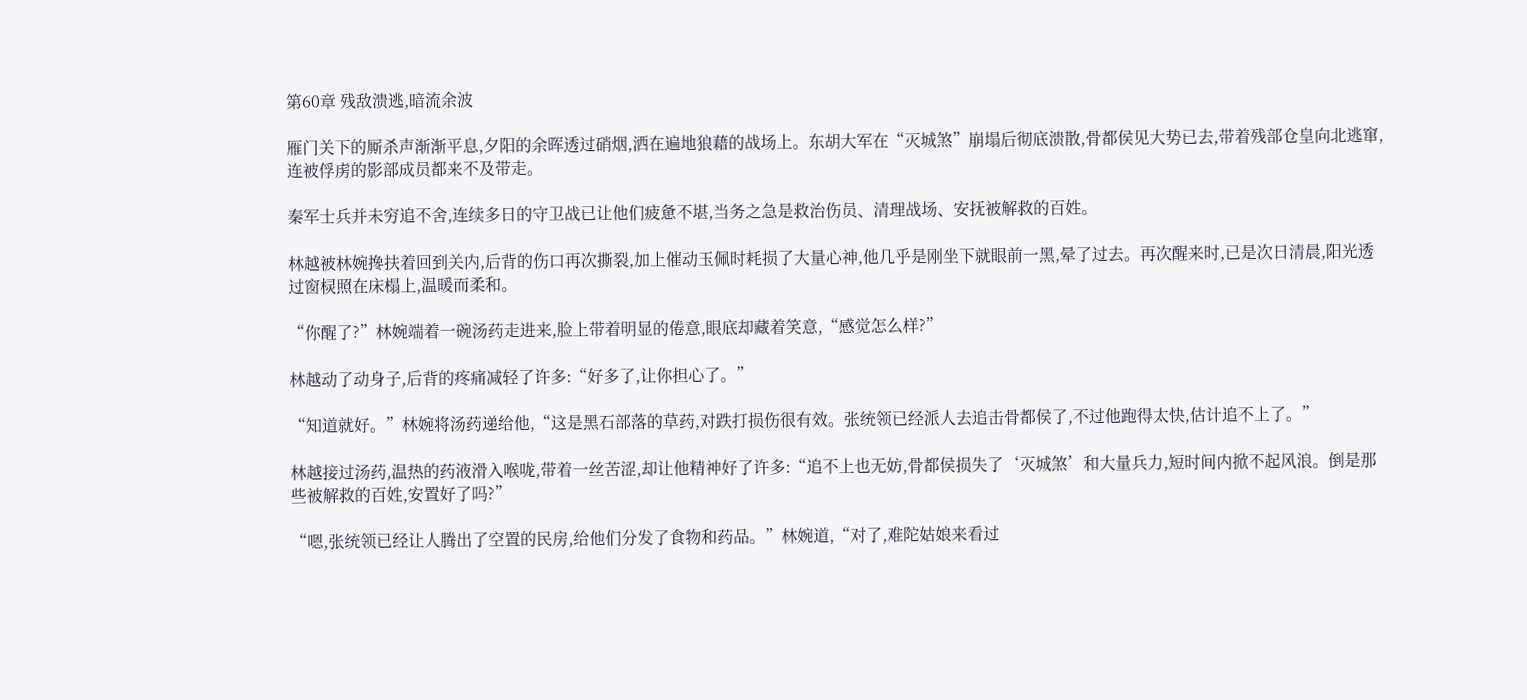第60章 残敌溃逃,暗流余波

雁门关下的厮杀声渐渐平息,夕阳的余晖透过硝烟,洒在遍地狼藉的战场上。东胡大军在“灭城煞”崩塌后彻底溃散,骨都侯见大势已去,带着残部仓皇向北逃窜,连被俘虏的影部成员都来不及带走。

秦军士兵并未穷追不舍,连续多日的守卫战已让他们疲惫不堪,当务之急是救治伤员、清理战场、安抚被解救的百姓。

林越被林婉搀扶着回到关内,后背的伤口再次撕裂,加上催动玉佩时耗损了大量心神,他几乎是刚坐下就眼前一黑,晕了过去。再次醒来时,已是次日清晨,阳光透过窗棂照在床榻上,温暖而柔和。

“你醒了?”林婉端着一碗汤药走进来,脸上带着明显的倦意,眼底却藏着笑意,“感觉怎么样?”

林越动了动身子,后背的疼痛减轻了许多:“好多了,让你担心了。”

“知道就好。”林婉将汤药递给他,“这是黑石部落的草药,对跌打损伤很有效。张统领已经派人去追击骨都侯了,不过他跑得太快,估计追不上了。”

林越接过汤药,温热的药液滑入喉咙,带着一丝苦涩,却让他精神好了许多:“追不上也无妨,骨都侯损失了‘灭城煞’和大量兵力,短时间内掀不起风浪。倒是那些被解救的百姓,安置好了吗?”

“嗯,张统领已经让人腾出了空置的民房,给他们分发了食物和药品。”林婉道,“对了,难陀姑娘来看过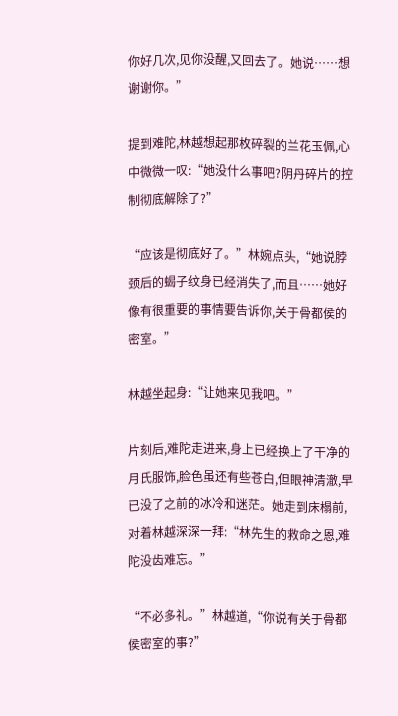你好几次,见你没醒,又回去了。她说……想谢谢你。”

提到难陀,林越想起那枚碎裂的兰花玉佩,心中微微一叹:“她没什么事吧?阴丹碎片的控制彻底解除了?”

“应该是彻底好了。”林婉点头,“她说脖颈后的蝎子纹身已经消失了,而且……她好像有很重要的事情要告诉你,关于骨都侯的密室。”

林越坐起身:“让她来见我吧。”

片刻后,难陀走进来,身上已经换上了干净的月氏服饰,脸色虽还有些苍白,但眼神清澈,早已没了之前的冰冷和迷茫。她走到床榻前,对着林越深深一拜:“林先生的救命之恩,难陀没齿难忘。”

“不必多礼。”林越道,“你说有关于骨都侯密室的事?”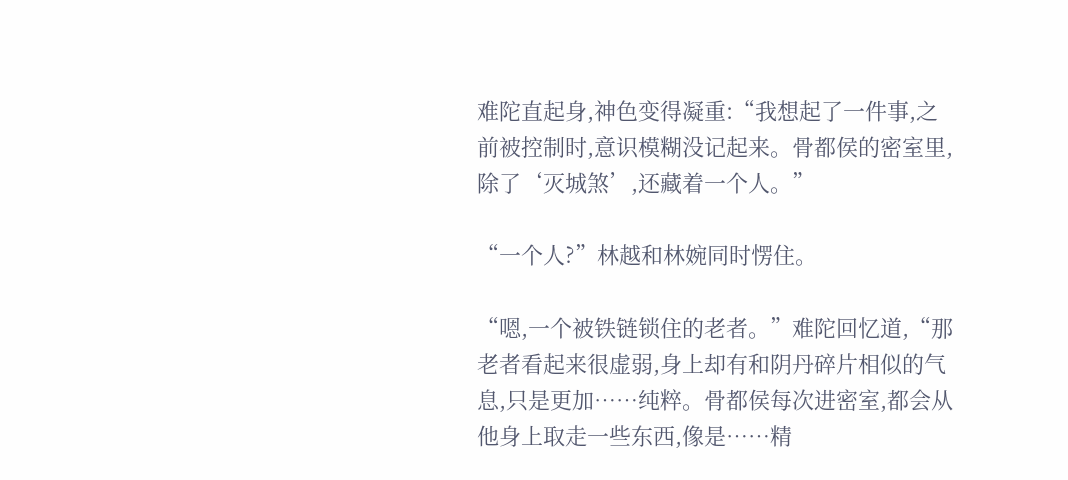难陀直起身,神色变得凝重:“我想起了一件事,之前被控制时,意识模糊没记起来。骨都侯的密室里,除了‘灭城煞’,还藏着一个人。”

“一个人?”林越和林婉同时愣住。

“嗯,一个被铁链锁住的老者。”难陀回忆道,“那老者看起来很虚弱,身上却有和阴丹碎片相似的气息,只是更加……纯粹。骨都侯每次进密室,都会从他身上取走一些东西,像是……精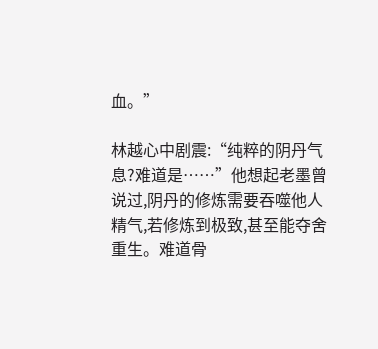血。”

林越心中剧震:“纯粹的阴丹气息?难道是……”他想起老墨曾说过,阴丹的修炼需要吞噬他人精气,若修炼到极致,甚至能夺舍重生。难道骨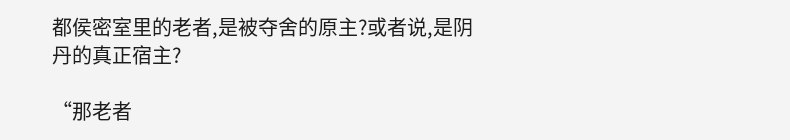都侯密室里的老者,是被夺舍的原主?或者说,是阴丹的真正宿主?

“那老者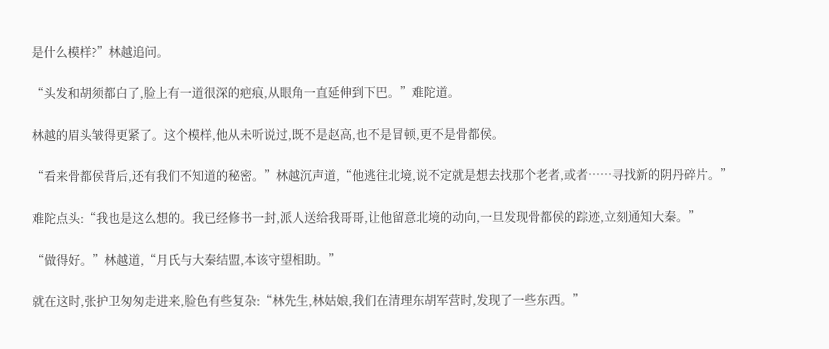是什么模样?”林越追问。

“头发和胡须都白了,脸上有一道很深的疤痕,从眼角一直延伸到下巴。”难陀道。

林越的眉头皱得更紧了。这个模样,他从未听说过,既不是赵高,也不是冒顿,更不是骨都侯。

“看来骨都侯背后,还有我们不知道的秘密。”林越沉声道,“他逃往北境,说不定就是想去找那个老者,或者……寻找新的阴丹碎片。”

难陀点头:“我也是这么想的。我已经修书一封,派人送给我哥哥,让他留意北境的动向,一旦发现骨都侯的踪迹,立刻通知大秦。”

“做得好。”林越道,“月氏与大秦结盟,本该守望相助。”

就在这时,张护卫匆匆走进来,脸色有些复杂:“林先生,林姑娘,我们在清理东胡军营时,发现了一些东西。”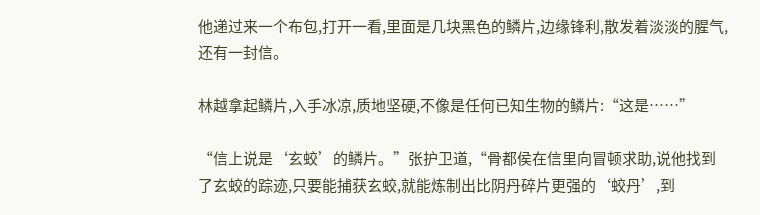他递过来一个布包,打开一看,里面是几块黑色的鳞片,边缘锋利,散发着淡淡的腥气,还有一封信。

林越拿起鳞片,入手冰凉,质地坚硬,不像是任何已知生物的鳞片:“这是……”

“信上说是‘玄蛟’的鳞片。”张护卫道,“骨都侯在信里向冒顿求助,说他找到了玄蛟的踪迹,只要能捕获玄蛟,就能炼制出比阴丹碎片更强的‘蛟丹’,到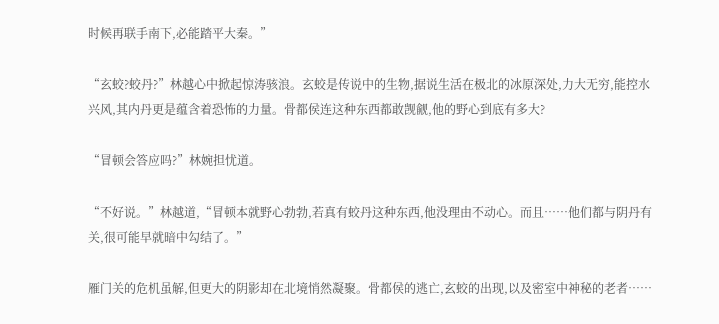时候再联手南下,必能踏平大秦。”

“玄蛟?蛟丹?”林越心中掀起惊涛骇浪。玄蛟是传说中的生物,据说生活在极北的冰原深处,力大无穷,能控水兴风,其内丹更是蕴含着恐怖的力量。骨都侯连这种东西都敢觊觎,他的野心到底有多大?

“冒顿会答应吗?”林婉担忧道。

“不好说。”林越道,“冒顿本就野心勃勃,若真有蛟丹这种东西,他没理由不动心。而且……他们都与阴丹有关,很可能早就暗中勾结了。”

雁门关的危机虽解,但更大的阴影却在北境悄然凝聚。骨都侯的逃亡,玄蛟的出现,以及密室中神秘的老者……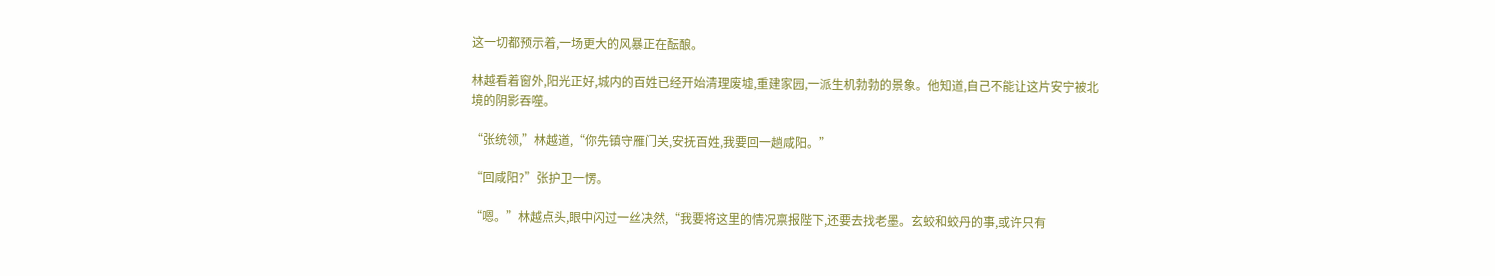这一切都预示着,一场更大的风暴正在酝酿。

林越看着窗外,阳光正好,城内的百姓已经开始清理废墟,重建家园,一派生机勃勃的景象。他知道,自己不能让这片安宁被北境的阴影吞噬。

“张统领,”林越道,“你先镇守雁门关,安抚百姓,我要回一趟咸阳。”

“回咸阳?”张护卫一愣。

“嗯。”林越点头,眼中闪过一丝决然,“我要将这里的情况禀报陛下,还要去找老墨。玄蛟和蛟丹的事,或许只有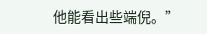他能看出些端倪。”